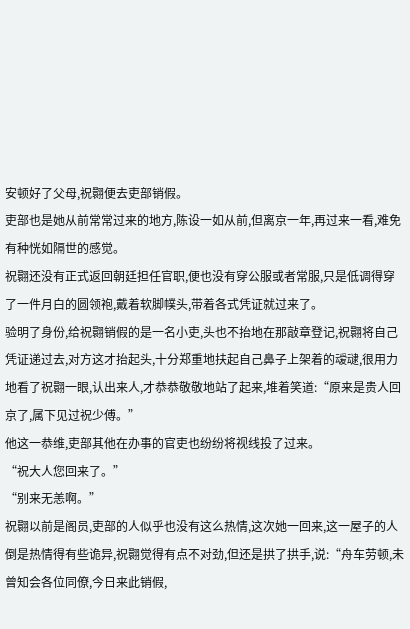安顿好了父母,祝翾便去吏部销假。
吏部也是她从前常常过来的地方,陈设一如从前,但离京一年,再过来一看,难免有种恍如隔世的感觉。
祝翾还没有正式返回朝廷担任官职,便也没有穿公服或者常服,只是低调得穿了一件月白的圆领袍,戴着软脚幞头,带着各式凭证就过来了。
验明了身份,给祝翾销假的是一名小吏,头也不抬地在那敲章登记,祝翾将自己凭证递过去,对方这才抬起头,十分郑重地扶起自己鼻子上架着的叆叇,很用力地看了祝翾一眼,认出来人,才恭恭敬敬地站了起来,堆着笑道:“原来是贵人回京了,属下见过祝少傅。”
他这一恭维,吏部其他在办事的官吏也纷纷将视线投了过来。
“祝大人您回来了。”
“别来无恙啊。”
祝翾以前是阁员,吏部的人似乎也没有这么热情,这次她一回来,这一屋子的人倒是热情得有些诡异,祝翾觉得有点不对劲,但还是拱了拱手,说:“舟车劳顿,未曾知会各位同僚,今日来此销假,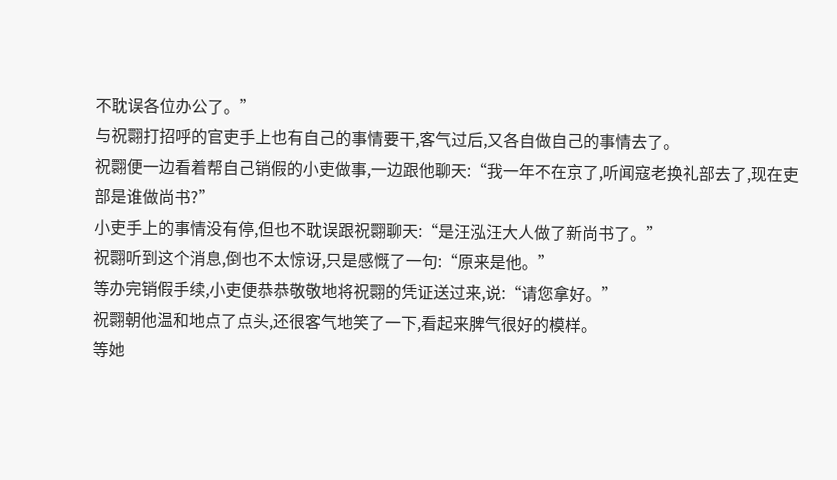不耽误各位办公了。”
与祝翾打招呼的官吏手上也有自己的事情要干,客气过后,又各自做自己的事情去了。
祝翾便一边看着帮自己销假的小吏做事,一边跟他聊天:“我一年不在京了,听闻寇老换礼部去了,现在吏部是谁做尚书?”
小吏手上的事情没有停,但也不耽误跟祝翾聊天:“是汪泓汪大人做了新尚书了。”
祝翾听到这个消息,倒也不太惊讶,只是感慨了一句:“原来是他。”
等办完销假手续,小吏便恭恭敬敬地将祝翾的凭证送过来,说:“请您拿好。”
祝翾朝他温和地点了点头,还很客气地笑了一下,看起来脾气很好的模样。
等她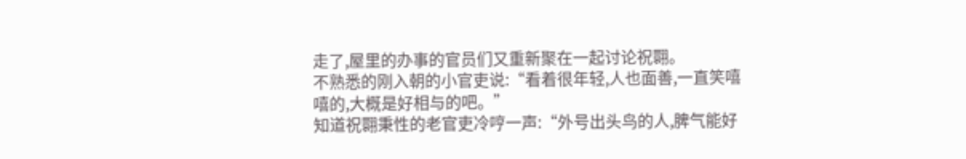走了,屋里的办事的官员们又重新聚在一起讨论祝翾。
不熟悉的刚入朝的小官吏说:“看着很年轻,人也面善,一直笑嘻嘻的,大概是好相与的吧。”
知道祝翾秉性的老官吏冷哼一声:“外号出头鸟的人,脾气能好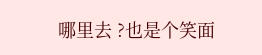哪里去 ?也是个笑面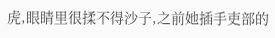虎,眼睛里很揉不得沙子,之前她插手吏部的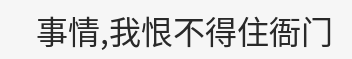事情,我恨不得住衙门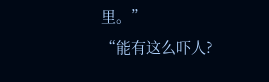里。”
“能有这么吓人?